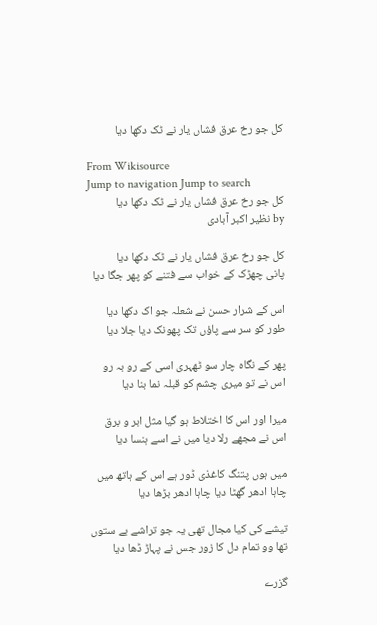کل جو رخ عرق فشاں یار نے ٹک دکھا دیا

From Wikisource
Jump to navigation Jump to search
کل جو رخ عرق فشاں یار نے ٹک دکھا دیا
by نظیر اکبر آبادی

کل جو رخ عرق فشاں یار نے ٹک دکھا دیا
پانی چھڑک کے خواب سے فتنے کو پھر جگا دیا

اس کے شرار حسن نے شعلہ جو اک دکھا دیا
طور کو سر سے پاؤں تک پھونک دیا جلا دیا

پھر کے نگاہ چار سو ٹھہری اسی کے رو بہ رو
اس نے تو میری چشم کو قبلہ نما بنا دیا

میرا اور اس کا اختلاط ہو گیا مثل ابر و برق
اس نے مجھے رلا دیا میں نے اسے ہنسا دیا

میں ہوں پتنگ کاغذی ڈور ہے اس کے ہاتھ میں
چاہا ادھر گھٹا دیا چاہا ادھر بڑھا دیا

تیشے کی کیا مجال تھی یہ جو تراشے بے ستوں
تھا وو تمام دل کا زور جس نے پہاڑ ڈھا دیا

گزرے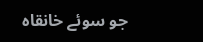جو سوئے خانقاہ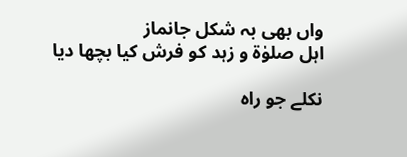واں بھی بہ شکل جانماز
اہل صلوٰۃ و زہد کو فرش کیا بچھا دیا

نکلے جو راہ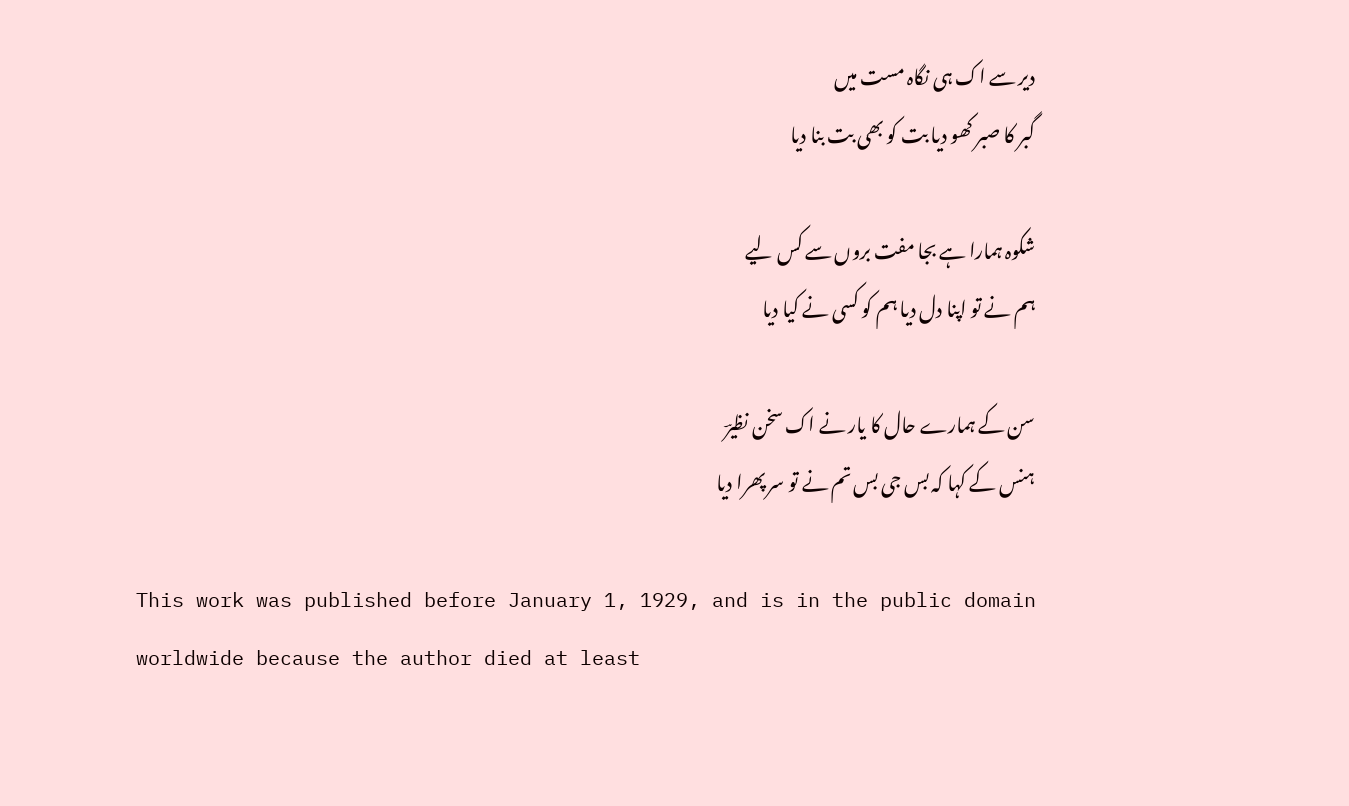دیر سے اک ہی نگاہ مست میں
گبر کا صبر کھو دیا بت کو بھی بت بنا دیا

شکوہ ہمارا ہے بجا مفت بروں سے کس لیے
ہم نے تو اپنا دل دیا ہم کو کسی نے کیا دیا

سن کے ہمارے حال کا یار نے اک سخن نظیرؔ
ہنس کے کہا کہ بس جی بس تم نے تو سر پھرا دیا

This work was published before January 1, 1929, and is in the public domain worldwide because the author died at least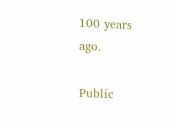100 years ago.

Public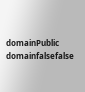domainPublic domainfalsefalse